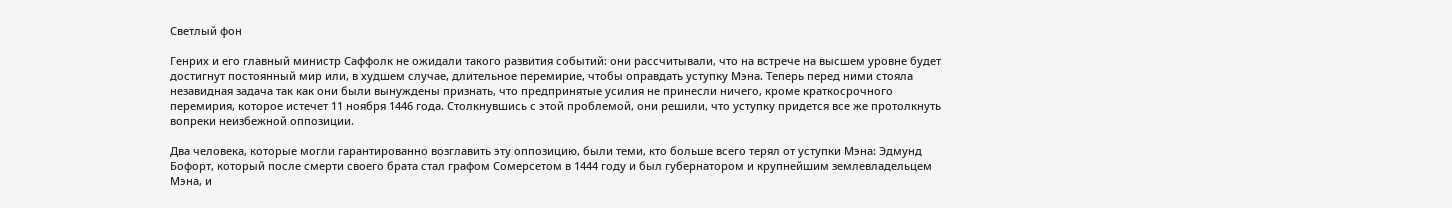Светлый фон

Генрих и его главный министр Саффолк не ожидали такого развития событий: они рассчитывали, что на встрече на высшем уровне будет достигнут постоянный мир или, в худшем случае, длительное перемирие, чтобы оправдать уступку Мэна. Теперь перед ними стояла незавидная задача так как они были вынуждены признать, что предпринятые усилия не принесли ничего, кроме краткосрочного перемирия, которое истечет 11 ноября 1446 года. Столкнувшись с этой проблемой, они решили, что уступку придется все же протолкнуть вопреки неизбежной оппозиции.

Два человека, которые могли гарантированно возглавить эту оппозицию, были теми, кто больше всего терял от уступки Мэна: Эдмунд Бофорт, который после смерти своего брата стал графом Сомерсетом в 1444 году и был губернатором и крупнейшим землевладельцем Мэна, и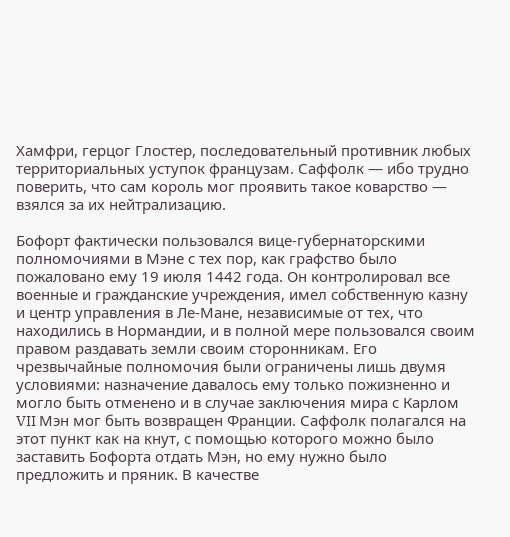Хамфри, герцог Глостер, последовательный противник любых территориальных уступок французам. Саффолк — ибо трудно поверить, что сам король мог проявить такое коварство — взялся за их нейтрализацию.

Бофорт фактически пользовался вице-губернаторскими полномочиями в Мэне с тех пор, как графство было пожаловано ему 19 июля 1442 года. Он контролировал все военные и гражданские учреждения, имел собственную казну и центр управления в Ле-Мане, независимые от тех, что находились в Нормандии, и в полной мере пользовался своим правом раздавать земли своим сторонникам. Его чрезвычайные полномочия были ограничены лишь двумя условиями: назначение давалось ему только пожизненно и могло быть отменено и в случае заключения мира с Карлом VII Мэн мог быть возвращен Франции. Саффолк полагался на этот пункт как на кнут, с помощью которого можно было заставить Бофорта отдать Мэн, но ему нужно было предложить и пряник. В качестве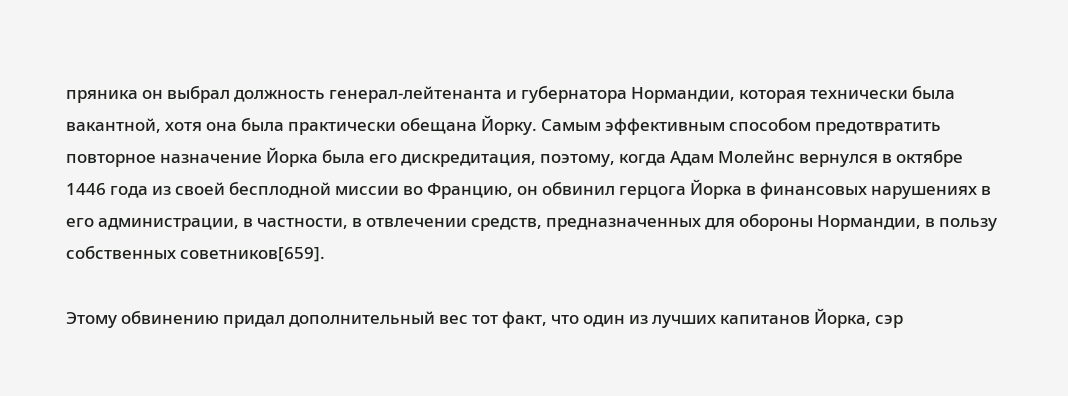пряника он выбрал должность генерал-лейтенанта и губернатора Нормандии, которая технически была вакантной, хотя она была практически обещана Йорку. Самым эффективным способом предотвратить повторное назначение Йорка была его дискредитация, поэтому, когда Адам Молейнс вернулся в октябре 1446 года из своей бесплодной миссии во Францию, он обвинил герцога Йорка в финансовых нарушениях в его администрации, в частности, в отвлечении средств, предназначенных для обороны Нормандии, в пользу собственных советников[659].

Этому обвинению придал дополнительный вес тот факт, что один из лучших капитанов Йорка, сэр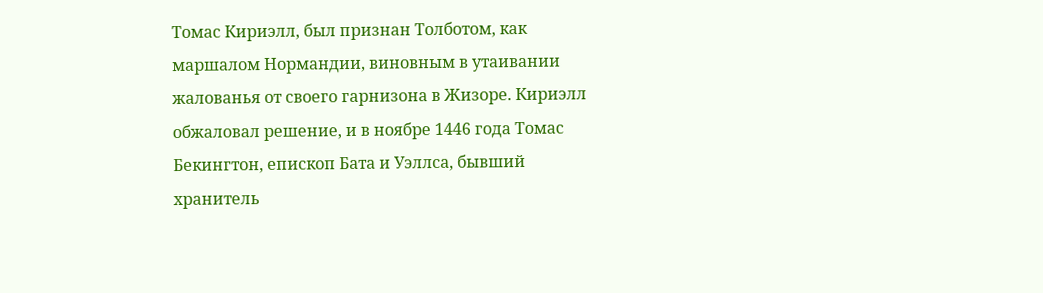Томас Кириэлл, был признан Толботом, как маршалом Нормандии, виновным в утаивании жалованья от своего гарнизона в Жизоре. Кириэлл обжаловал решение, и в ноябре 1446 года Томас Бекингтон, епископ Бата и Уэллса, бывший хранитель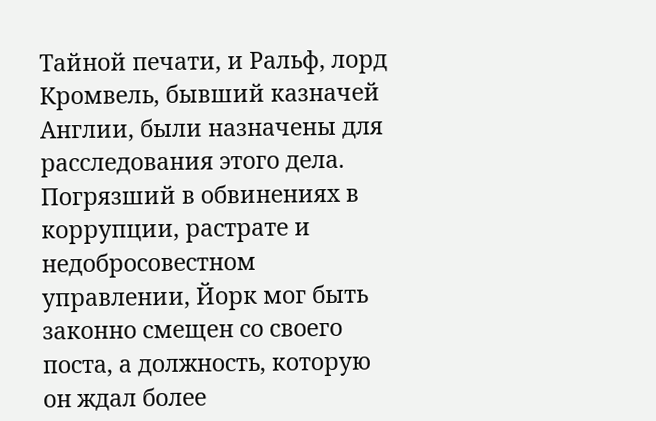Тайной печати, и Ральф, лорд Кромвель, бывший казначей Англии, были назначены для расследования этого дела. Погрязший в обвинениях в коррупции, растрате и недобросовестном управлении, Йорк мог быть законно смещен со своего поста, а должность, которую он ждал более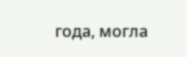года, могла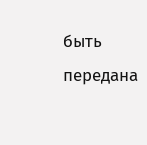быть передана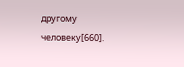другому человеку[660].